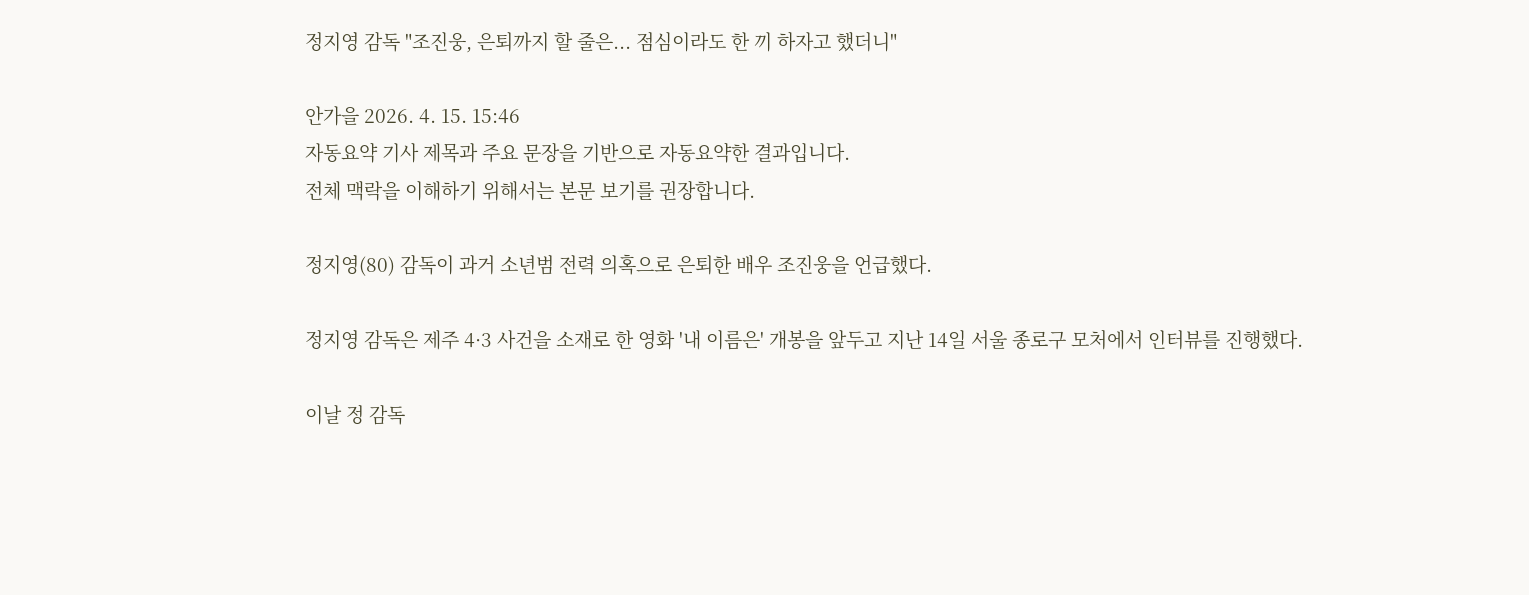정지영 감독 "조진웅, 은퇴까지 할 줄은... 점심이라도 한 끼 하자고 했더니"

안가을 2026. 4. 15. 15:46
자동요약 기사 제목과 주요 문장을 기반으로 자동요약한 결과입니다.
전체 맥락을 이해하기 위해서는 본문 보기를 권장합니다.

정지영(80) 감독이 과거 소년범 전력 의혹으로 은퇴한 배우 조진웅을 언급했다.

정지영 감독은 제주 4·3 사건을 소재로 한 영화 '내 이름은' 개봉을 앞두고 지난 14일 서울 종로구 모처에서 인터뷰를 진행했다.

이날 정 감독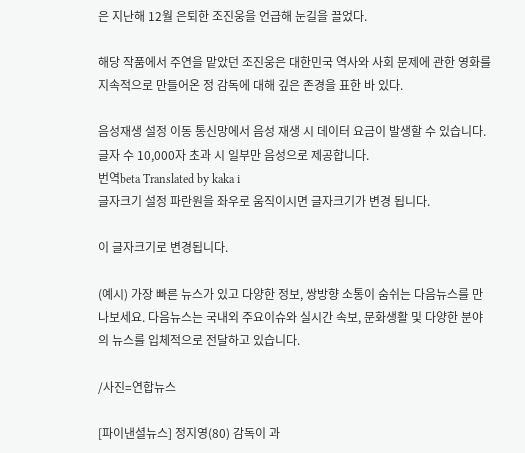은 지난해 12월 은퇴한 조진웅을 언급해 눈길을 끌었다.

해당 작품에서 주연을 맡았던 조진웅은 대한민국 역사와 사회 문제에 관한 영화를 지속적으로 만들어온 정 감독에 대해 깊은 존경을 표한 바 있다.

음성재생 설정 이동 통신망에서 음성 재생 시 데이터 요금이 발생할 수 있습니다. 글자 수 10,000자 초과 시 일부만 음성으로 제공합니다.
번역beta Translated by kaka i
글자크기 설정 파란원을 좌우로 움직이시면 글자크기가 변경 됩니다.

이 글자크기로 변경됩니다.

(예시) 가장 빠른 뉴스가 있고 다양한 정보, 쌍방향 소통이 숨쉬는 다음뉴스를 만나보세요. 다음뉴스는 국내외 주요이슈와 실시간 속보, 문화생활 및 다양한 분야의 뉴스를 입체적으로 전달하고 있습니다.

/사진=연합뉴스

[파이낸셜뉴스] 정지영(80) 감독이 과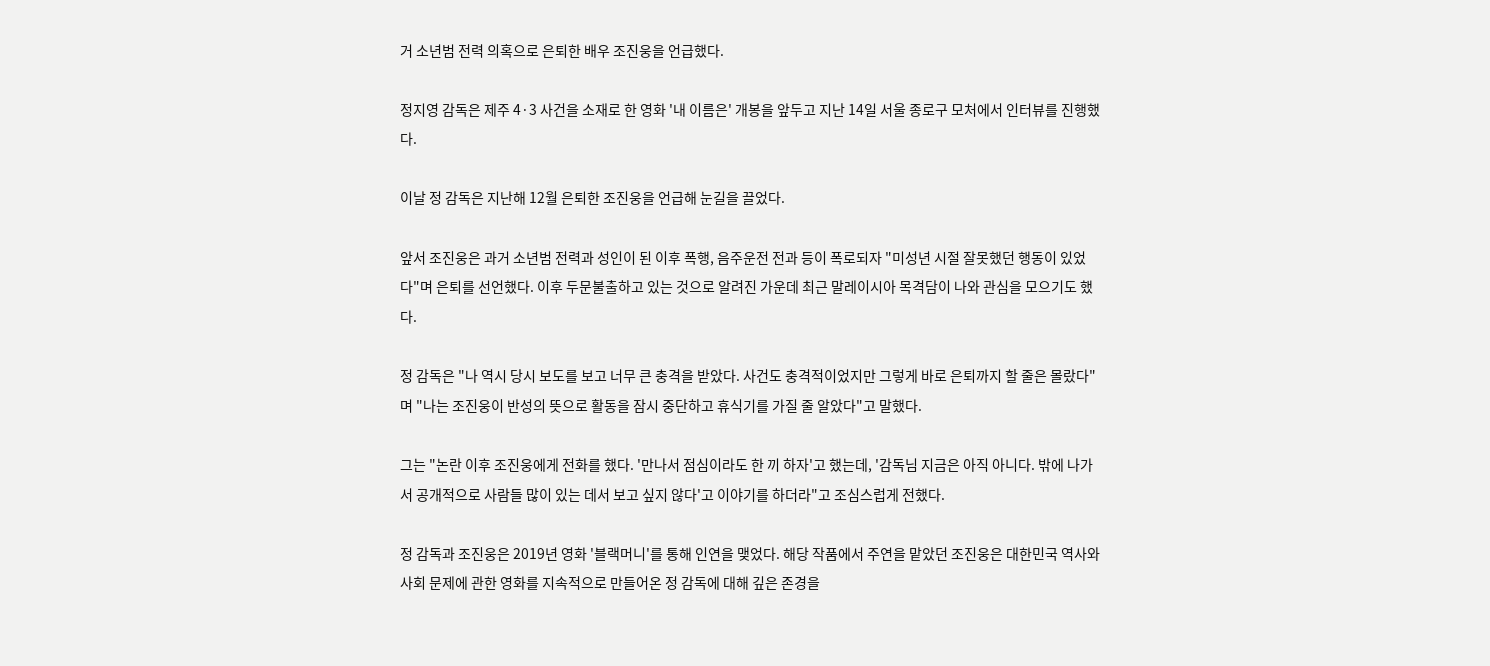거 소년범 전력 의혹으로 은퇴한 배우 조진웅을 언급했다.

정지영 감독은 제주 4·3 사건을 소재로 한 영화 '내 이름은' 개봉을 앞두고 지난 14일 서울 종로구 모처에서 인터뷰를 진행했다.

이날 정 감독은 지난해 12월 은퇴한 조진웅을 언급해 눈길을 끌었다.

앞서 조진웅은 과거 소년범 전력과 성인이 된 이후 폭행, 음주운전 전과 등이 폭로되자 "미성년 시절 잘못했던 행동이 있었다"며 은퇴를 선언했다. 이후 두문불출하고 있는 것으로 알려진 가운데 최근 말레이시아 목격담이 나와 관심을 모으기도 했다.

정 감독은 "나 역시 당시 보도를 보고 너무 큰 충격을 받았다. 사건도 충격적이었지만 그렇게 바로 은퇴까지 할 줄은 몰랐다"며 "나는 조진웅이 반성의 뜻으로 활동을 잠시 중단하고 휴식기를 가질 줄 알았다"고 말했다.

그는 "논란 이후 조진웅에게 전화를 했다. '만나서 점심이라도 한 끼 하자'고 했는데, '감독님 지금은 아직 아니다. 밖에 나가서 공개적으로 사람들 많이 있는 데서 보고 싶지 않다'고 이야기를 하더라"고 조심스럽게 전했다.

정 감독과 조진웅은 2019년 영화 '블랙머니'를 통해 인연을 맺었다. 해당 작품에서 주연을 맡았던 조진웅은 대한민국 역사와 사회 문제에 관한 영화를 지속적으로 만들어온 정 감독에 대해 깊은 존경을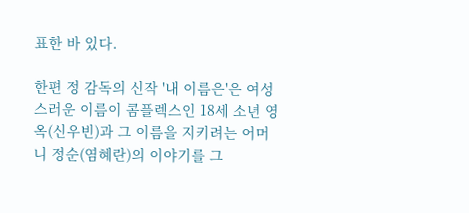표한 바 있다.

한편 정 감독의 신작 '내 이름은'은 여성스러운 이름이 콤플렉스인 18세 소년 영옥(신우빈)과 그 이름을 지키려는 어머니 정순(염혜란)의 이야기를 그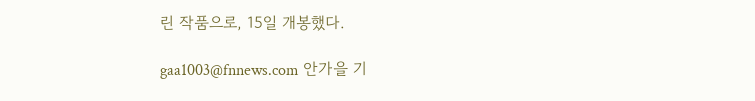린 작품으로, 15일 개봉했다.

gaa1003@fnnews.com 안가을 기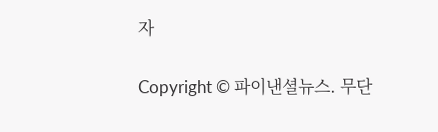자

Copyright © 파이낸셜뉴스. 무단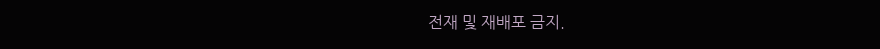전재 및 재배포 금지.